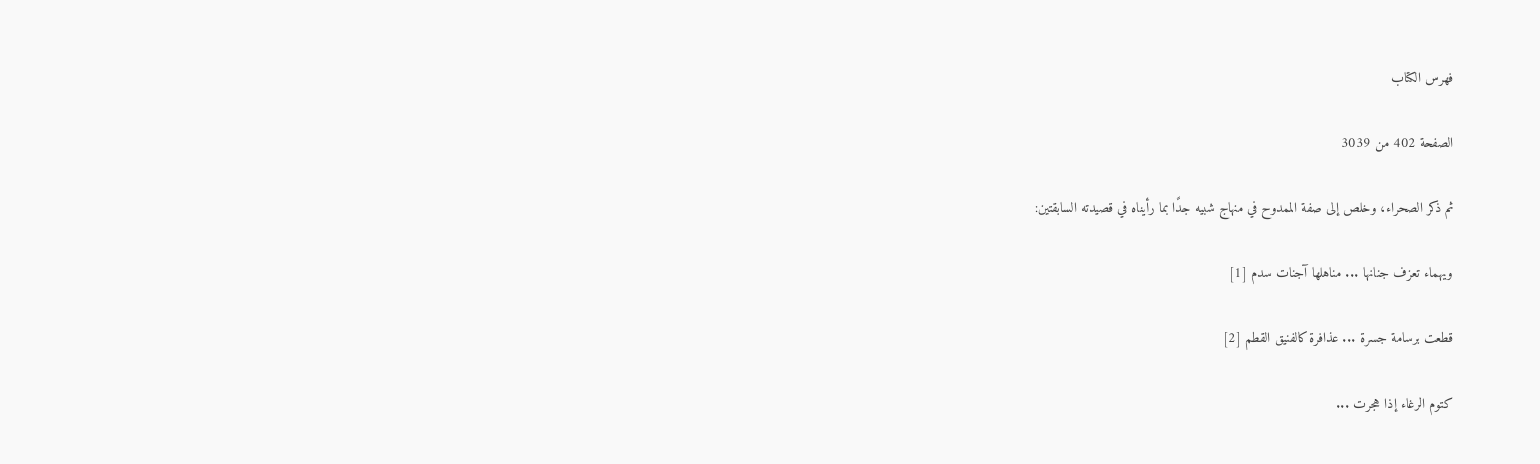فهرس الكتاب

الصفحة 402 من 3039

ثم ذكر الصحراء، وخلص إلى صفة الممدوح في منهاج شبيه جدًا بما رأيناه في قصيدته السابقتين:

ويهماء تعزف جنانها ... مناهلها آجنات سدم [1]

قطعت برسامة جسرة ... عذافرة كالفنيق القطم [2]

كتوم الرغاء إذا هجرت ...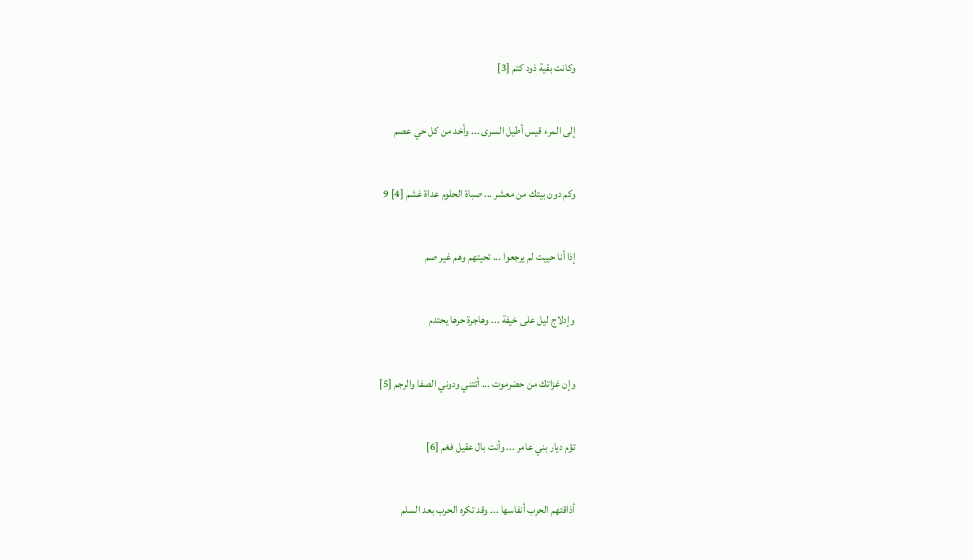وكانت بقية ذود كتم [3]

إلى المرء قيس أطيل السرى ... وأخد من كل حي عصم

وكم دون بيتك من معشر ... صباة الحلوم عداة غشم [4] 9

إذا أنا حييت لم يرجعوا ... تحيتهم وهم غير صم

وإدلاج ليل على خيفة ... وهاجرة حرها يحتدم

وإن غزاتك من حضرموت ... أتتني ودوني الصفا والرجم [5]

تؤم ديار بني عامر ... وأنت بال عقيل فغم [6]

أذاقتهم الحرب أنفاسها ... وقد تكره الحرب بعد السلم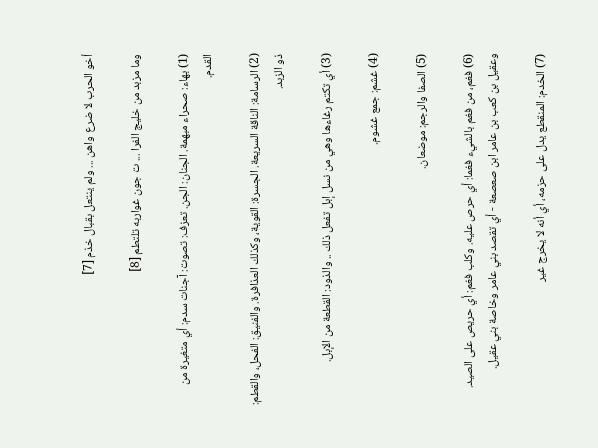أخو الحرب لا ضرع واهن ... ولم ينتعل بقبال خذم [7]

وما مزبد من خليج الفرا ... ت جون غواربه تلتطم [8]

(1) بهاء: صحراء مبهمة. الجنان: الجن. تعزف: تصوت: آجنات سدم: أي متغيرة من القدم.

(2) الرسامة: الناقة السريعة. الجسرة: القوية، وكذلك العذافرة. والفنيق: الفحل، والقطم: ذو الزبد.

(3) أي تكتم رغاءها وهي من نسل إبل تفعل ذلك .. والذود: القطعة من الإبل.

(4) غشم: جمع غشوم.

(5) الصفا والرجم: موضعان.

(6) فغم، من فغم بالشيء فغما: أي حرص عليه. وكلب فغم: أي حريص على الصيد. وعقيل بن كعب بن عامر ابن صعصعة - أي تقصد بني عامر وخاصة بني عقيل.

(7) الخدم: المنقطع يدل على حزمه، أي أنه لا يخرج غير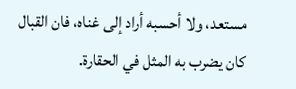مستعد، ولا أحسبه أراد إلى غناه، فان القبال كان يضرب به المثل في الحقارة.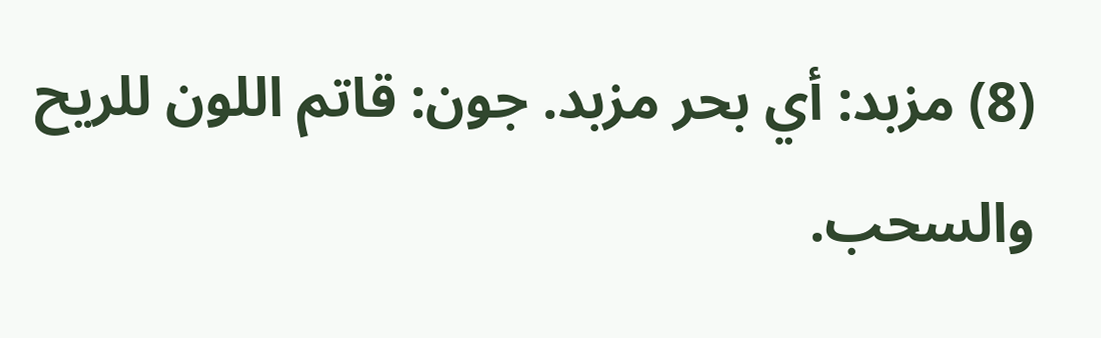(8) مزبد: أي بحر مزبد. جون: قاتم اللون للريح والسحب.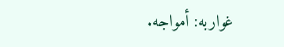غواربه: أمواجه.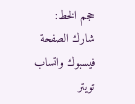حجم الخط:
شارك الصفحة
فيسبوك واتساب تويتر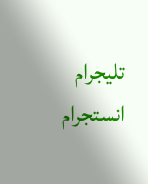تليجرام انستجرام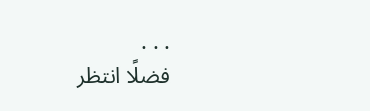. . .
فضلًا انتظر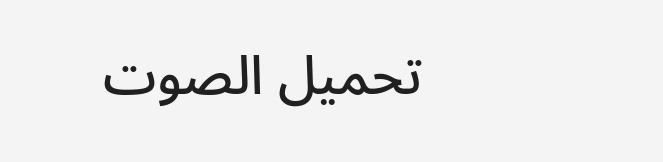تحميل الصوت